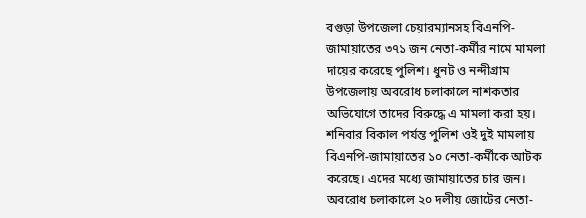বগুড়া উপজেলা চেয়ারম্যানসহ বিএনপি- জামায়াতের ৩৭১ জন নেতা-কর্মীর নামে মামলা দায়ের করেছে পুলিশ। ধুনট ও নন্দীগ্রাম উপজেলায় অবরোধ চলাকালে নাশকতার অভিযোগে তাদের বিরুদ্ধে এ মামলা করা হয়।
শনিবার বিকাল পর্যন্ত পুলিশ ওই দুই মামলায় বিএনপি-জামায়াতের ১০ নেতা-কর্মীকে আটক করেছে। এদের মধ্যে জামায়াতের চার জন।
অবরোধ চলাকালে ২০ দলীয় জোটের নেতা-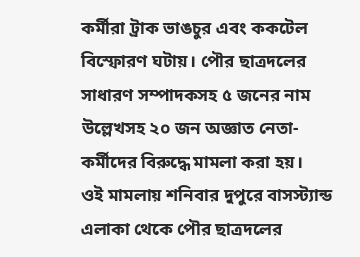কর্মীরা ট্রাক ভাঙচুর এবং ককটেল বিস্ফোরণ ঘটায়। পৌর ছাত্রদলের সাধারণ সম্পাদকসহ ৫ জনের নাম উল্লেখসহ ২০ জন অজ্ঞাত নেতা-কর্মীদের বিরুদ্ধে মামলা করা হয়।
ওই মামলায় শনিবার দুপুরে বাসস্ট্যান্ড এলাকা থেকে পৌর ছাত্রদলের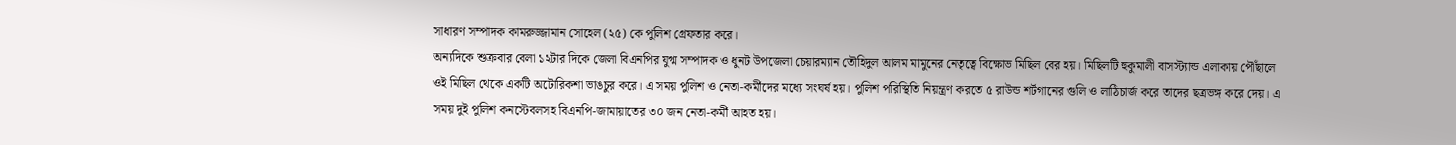সাধারণ সম্পাদক কামরুজ্জামান সোহেল (২৫) কে পুলিশ গ্রেফতার করে।
অন্যদিকে শুক্রবার বেলা ১২টার দিকে জেলা বিএনপির যুগ্ম সম্পাদক ও ধুনট উপজেলা চেয়ারম্যান তৌহিদুল আলম মামুনের নেতৃত্বে বিক্ষোভ মিছিল বের হয়। মিছিলটি হুকুমালী বাসস্ট্যান্ড এলাকায় পৌঁছালে ওই মিছিল থেকে একটি অটোরিকশা ভাঙচুর করে। এ সময় পুলিশ ও নেতা-কর্মীদের মধ্যে সংঘর্ষ হয়। পুলিশ পরিস্থিতি নিয়ন্ত্রণ করতে ৫ রাউন্ড শর্টগানের গুলি ও লাঠিচার্জ করে তাদের ছত্রভঙ্গ করে দেয়। এ সময় দুই পুলিশ কনস্টেবলসহ বিএনপি-জামায়াতের ৩০ জন নেতা-কর্মী আহত হয়।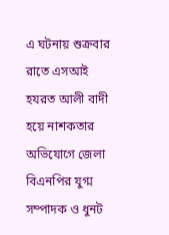এ ঘটনায় শুক্রবার রাতে এসআই হযরত আলী বাদী হয়ে নাশকতার অভিযোগে জেলা বিএনপির যুগ্ম সম্পাদক ও ধুনট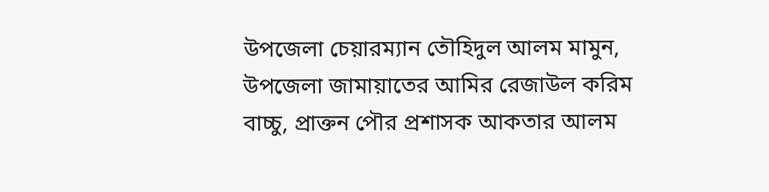উপজেলা চেয়ারম্যান তৌহিদুল আলম মামুন, উপজেলা জামায়াতের আমির রেজাউল করিম বাচ্চু, প্রাক্তন পৌর প্রশাসক আকতার আলম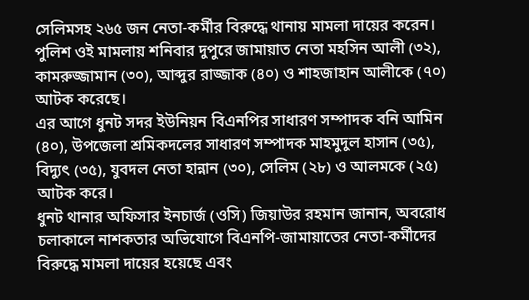সেলিমসহ ২৬৫ জন নেতা-কর্মীর বিরুদ্ধে থানায় মামলা দায়ের করেন।
পুলিশ ওই মামলায় শনিবার দুপুরে জামায়াত নেতা মহসিন আলী (৩২), কামরুজ্জামান (৩০), আব্দুর রাজ্জাক (৪০) ও শাহজাহান আলীকে (৭০) আটক করেছে।
এর আগে ধুনট সদর ইউনিয়ন বিএনপির সাধারণ সম্পাদক বনি আমিন (৪০), উপজেলা শ্রমিকদলের সাধারণ সম্পাদক মাহমুদুল হাসান (৩৫), বিদ্যুৎ (৩৫), যুবদল নেতা হান্নান (৩০), সেলিম (২৮) ও আলমকে (২৫) আটক করে।
ধুনট থানার অফিসার ইনচার্জ (ওসি) জিয়াউর রহমান জানান, অবরোধ চলাকালে নাশকতার অভিযোগে বিএনপি-জামায়াতের নেতা-কর্মীদের বিরুদ্ধে মামলা দায়ের হয়েছে এবং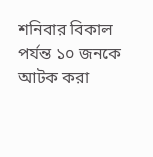শনিবার বিকাল পর্যন্ত ১০ জনকে আটক করা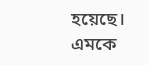হয়েছে।
এমকে